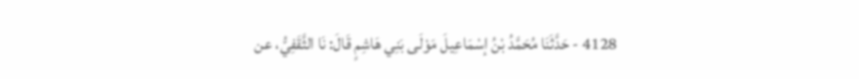4128 - حَدَّثَنَا مُحَمَّدُ بْنُ إسْمَاعِيلَ مَوْلَى بَنِي هَاشِمٍ قَالَ: نَا الثَّقَفِيُّ، عن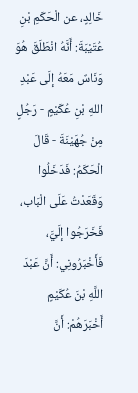خَالِدٍ، عن الْحَكَمِ بْنِ عُتَيْبَةَ: أَنَّهُ انْطَلَقَ هُوَ وَنَاسٌ مَعَهُ إلَى عَبْدِ اللهِ بْنِ عُكَيْمٍ - رَجُلٍ مِنْ جُهَيْنَةَ - قَالَ الْحَكَمُ: فَدَخَلُوا وَقَعَدْتُ عَلَى الْبَاب، فَخَرَجُوا إلَيَّ، فَأَخْبَرُونِي: أَنَّ عَبْدَ اللَّهِ بْنَ عُكَيْمٍ أَخْبَرَهُمْ: أَنَّ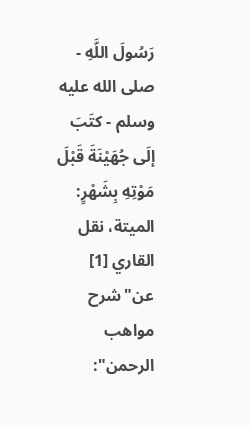رَسُولَ اللَّهِ - صلى الله عليه وسلم - كتَبَ إلَى جُهَيْنَةَ قَبْلَ مَوْتِهِ بِشَهْرٍ:
الميتة، نقل القاري [1] عن"شرح مواهب الرحمن":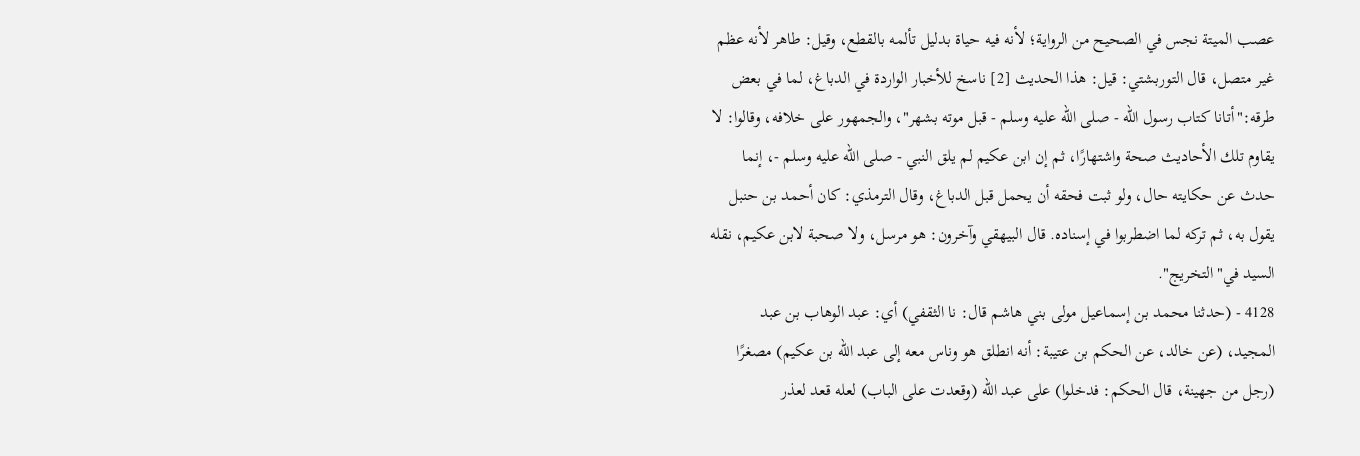عصب الميتة نجس في الصحيح من الرواية؛ لأنه فيه حياة بدليل تألمه بالقطع، وقيل: طاهر لأنه عظم غير متصل، قال التوربشتي: قيل: هذا الحديث [2] ناسخ للأخبار الواردة في الدباغ، لما في بعض طرقه:"أتانا كتاب رسول الله - صلى الله عليه وسلم - قبل موته بشهر"، والجمهور على خلافه، وقالوا: لا يقاوم تلك الأحاديث صحة واشتهارًا، ثم إن ابن عكيم لم يلق النبي - صلى الله عليه وسلم -، إنما حدث عن حكايته حال، ولو ثبت فحقه أن يحمل قبل الدباغ، وقال الترمذي: كان أحمد بن حنبل يقول به، ثم تركه لما اضطربوا في إسناده. قال البيهقي وآخرون: هو مرسل، ولا صحبة لابن عكيم، نقله السيد في"التخريج".
4128 - (حدثنا محمد بن إسماعيل مولى بني هاشم قال: نا الثقفي) أي: عبد الوهاب بن عبد المجيد، (عن خالد، عن الحكم بن عتيبة: أنه انطلق هو وناس معه إلى عبد الله بن عكيم) مصغرًا (رجل من جهينة، قال الحكم: فدخلوا) على عبد الله (وقعدت على الباب) لعله قعد لعذر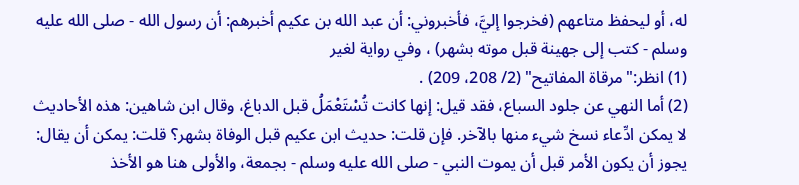له، أو ليحفظ متاعهم (فخرجوا إليَّ، فأخبروني: أن عبد الله بن عكيم أخبرهم: أن رسول الله - صلى الله عليه وسلم - كتب إلى جهينة قبل موته بشهر) ، وفي رواية لغير
(1) انظر:"مرقاة المفاتيح" (2/ 208، 209) .
(2) أما النهي عن جلود السباع، فقد قيل: إنها كانت تُسْتَعْمَلُ قبل الدباغ، وقال ابن شاهين: هذه الأحاديث لا يمكن ادِّعاء نسخ شيء منها بالآخر. فإن قلت: حديث ابن عكيم قبل الوفاة بشهر؟ قلت: يمكن أن يقال: يجوز أن يكون الأمر قبل أن يموت النبي - صلى الله عليه وسلم - بجمعة، والأولى هنا هو الأخذ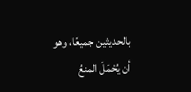بالحديثين جميعًا، وهو أن يُحْمَلَ المنعُ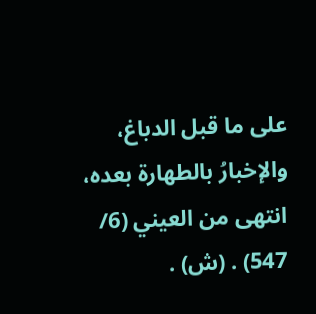على ما قبل الدباغ، والإخبارُ بالطهارة بعده، انتهى من العيني (6/ 547) . (ش) .